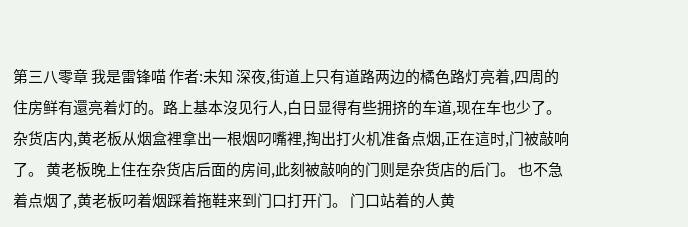第三八零章 我是雷锋喵 作者:未知 深夜,街道上只有道路两边的橘色路灯亮着,四周的住房鲜有還亮着灯的。路上基本沒见行人,白日显得有些拥挤的车道,现在车也少了。 杂货店内,黄老板从烟盒裡拿出一根烟叼嘴裡,掏出打火机准备点烟,正在這时,门被敲响了。 黄老板晚上住在杂货店后面的房间,此刻被敲响的门则是杂货店的后门。 也不急着点烟了,黄老板叼着烟踩着拖鞋来到门口打开门。 门口站着的人黄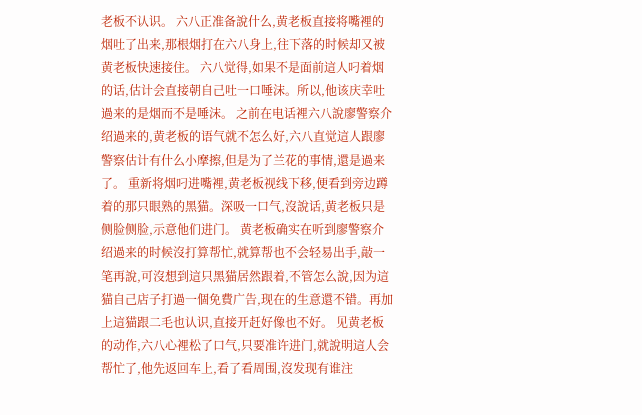老板不认识。 六八正准备說什么,黄老板直接将嘴裡的烟吐了出来,那根烟打在六八身上,往下落的时候却又被黄老板快速接住。 六八觉得,如果不是面前這人叼着烟的话,估计会直接朝自己吐一口唾沫。所以,他该庆幸吐過来的是烟而不是唾沫。 之前在电话裡六八說廖警察介绍過来的,黄老板的语气就不怎么好,六八直觉這人跟廖警察估计有什么小摩擦,但是为了兰花的事情,還是過来了。 重新将烟叼进嘴裡,黄老板视线下移,便看到旁边蹲着的那只眼熟的黑猫。深吸一口气,沒說话,黄老板只是侧脸侧脸,示意他们进门。 黄老板确实在听到廖警察介绍過来的时候沒打算帮忙,就算帮也不会轻易出手,敲一笔再說,可沒想到這只黑猫居然跟着,不管怎么說,因为這猫自己店子打過一個免費广告,现在的生意還不错。再加上這猫跟二毛也认识,直接开赶好像也不好。 见黄老板的动作,六八心裡松了口气,只要准许进门,就說明這人会帮忙了,他先返回车上,看了看周围,沒发现有谁注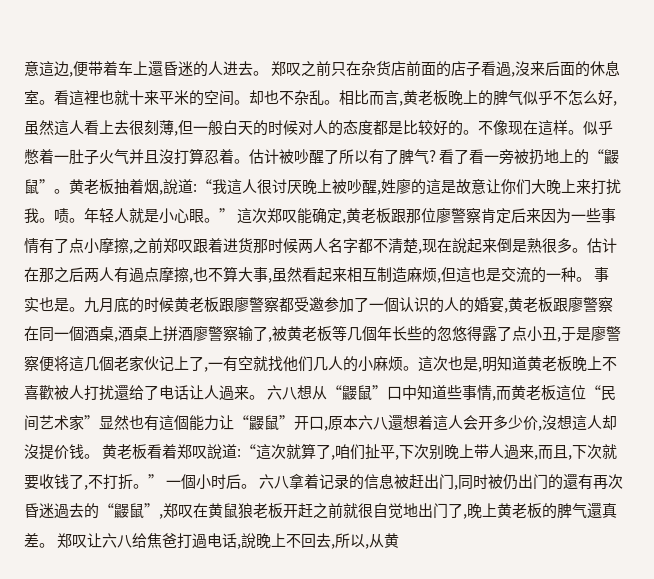意這边,便带着车上還昏迷的人进去。 郑叹之前只在杂货店前面的店子看過,沒来后面的休息室。看這裡也就十来平米的空间。却也不杂乱。相比而言,黄老板晚上的脾气似乎不怎么好,虽然這人看上去很刻薄,但一般白天的时候对人的态度都是比较好的。不像现在這样。似乎憋着一肚子火气并且沒打算忍着。估计被吵醒了所以有了脾气? 看了看一旁被扔地上的“鼹鼠”。黄老板抽着烟,說道:“我這人很讨厌晚上被吵醒,姓廖的這是故意让你们大晚上来打扰我。啧。年轻人就是小心眼。” 這次郑叹能确定,黄老板跟那位廖警察肯定后来因为一些事情有了点小摩擦,之前郑叹跟着进货那时候两人名字都不清楚,现在說起来倒是熟很多。估计在那之后两人有過点摩擦,也不算大事,虽然看起来相互制造麻烦,但這也是交流的一种。 事实也是。九月底的时候黄老板跟廖警察都受邀参加了一個认识的人的婚宴,黄老板跟廖警察在同一個酒桌,酒桌上拼酒廖警察输了,被黄老板等几個年长些的忽悠得露了点小丑,于是廖警察便将這几個老家伙记上了,一有空就找他们几人的小麻烦。這次也是,明知道黄老板晚上不喜歡被人打扰還给了电话让人過来。 六八想从“鼹鼠”口中知道些事情,而黄老板這位“民间艺术家”显然也有這個能力让“鼹鼠”开口,原本六八還想着這人会开多少价,沒想這人却沒提价钱。 黄老板看着郑叹說道:“這次就算了,咱们扯平,下次别晚上带人過来,而且,下次就要收钱了,不打折。” 一個小时后。 六八拿着记录的信息被赶出门,同时被仍出门的還有再次昏迷過去的“鼹鼠”,郑叹在黄鼠狼老板开赶之前就很自觉地出门了,晚上黄老板的脾气還真差。 郑叹让六八给焦爸打過电话,說晚上不回去,所以,从黄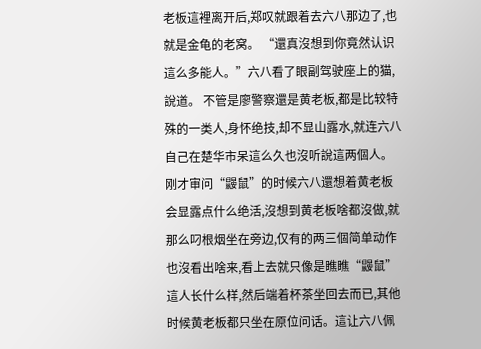老板這裡离开后,郑叹就跟着去六八那边了,也就是金龟的老窝。 “還真沒想到你竟然认识這么多能人。”六八看了眼副驾驶座上的猫,說道。 不管是廖警察還是黄老板,都是比较特殊的一类人,身怀绝技,却不显山露水,就连六八自己在楚华市呆這么久也沒听說這两個人。刚才审问“鼹鼠”的时候六八還想着黄老板会显露点什么绝活,沒想到黄老板啥都沒做,就那么叼根烟坐在旁边,仅有的两三個简单动作也沒看出啥来,看上去就只像是瞧瞧“鼹鼠”這人长什么样,然后端着杯茶坐回去而已,其他时候黄老板都只坐在原位问话。這让六八佩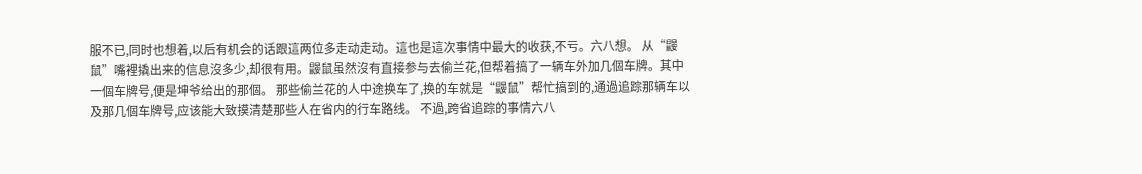服不已,同时也想着,以后有机会的话跟這两位多走动走动。這也是這次事情中最大的收获,不亏。六八想。 从“鼹鼠”嘴裡撬出来的信息沒多少,却很有用。鼹鼠虽然沒有直接参与去偷兰花,但帮着搞了一辆车外加几個车牌。其中一個车牌号,便是坤爷给出的那個。 那些偷兰花的人中途换车了,换的车就是“鼹鼠”帮忙搞到的,通過追踪那辆车以及那几個车牌号,应该能大致摸清楚那些人在省内的行车路线。 不過,跨省追踪的事情六八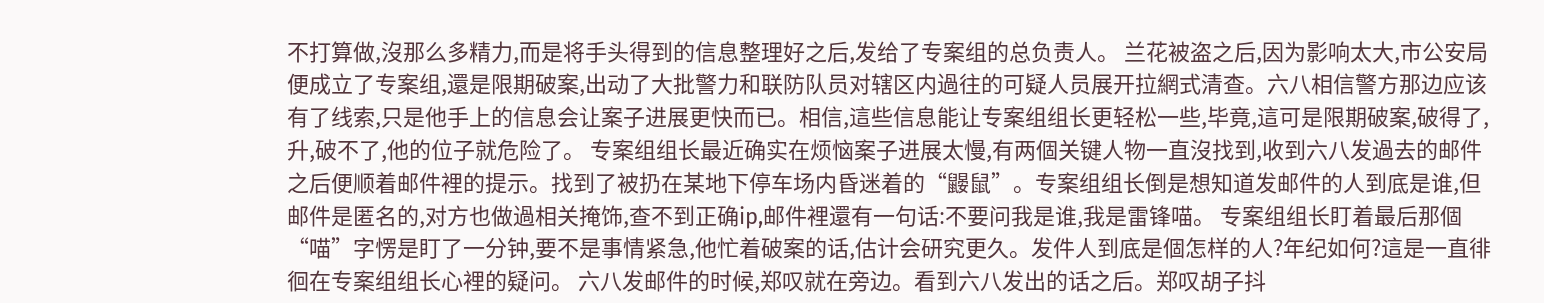不打算做,沒那么多精力,而是将手头得到的信息整理好之后,发给了专案组的总负责人。 兰花被盗之后,因为影响太大,市公安局便成立了专案组,還是限期破案,出动了大批警力和联防队员对辖区内過往的可疑人员展开拉網式清查。六八相信警方那边应该有了线索,只是他手上的信息会让案子进展更快而已。相信,這些信息能让专案组组长更轻松一些,毕竟,這可是限期破案,破得了,升,破不了,他的位子就危险了。 专案组组长最近确实在烦恼案子进展太慢,有两個关键人物一直沒找到,收到六八发過去的邮件之后便顺着邮件裡的提示。找到了被扔在某地下停车场内昏迷着的“鼹鼠”。专案组组长倒是想知道发邮件的人到底是谁,但邮件是匿名的,对方也做過相关掩饰,查不到正确ip,邮件裡還有一句话:不要问我是谁,我是雷锋喵。 专案组组长盯着最后那個“喵”字愣是盯了一分钟,要不是事情紧急,他忙着破案的话,估计会研究更久。发件人到底是個怎样的人?年纪如何?這是一直徘徊在专案组组长心裡的疑问。 六八发邮件的时候,郑叹就在旁边。看到六八发出的话之后。郑叹胡子抖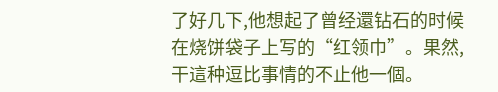了好几下,他想起了曾经還钻石的时候在烧饼袋子上写的“红领巾”。果然,干這种逗比事情的不止他一個。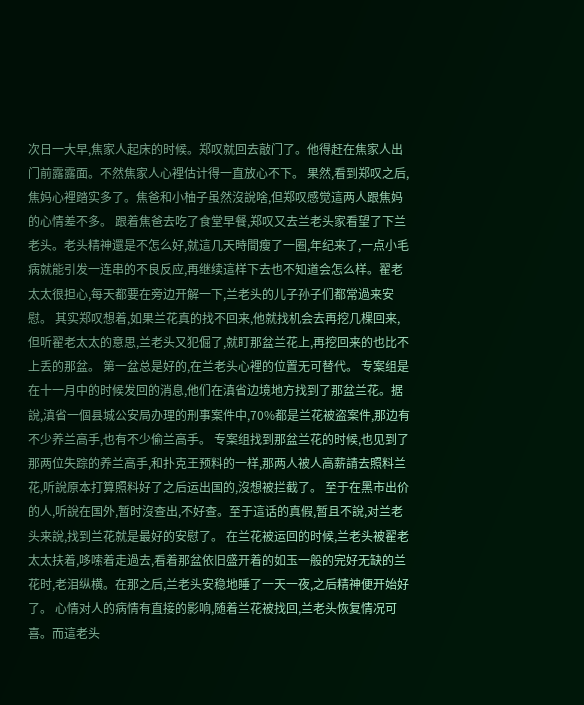次日一大早,焦家人起床的时候。郑叹就回去敲门了。他得赶在焦家人出门前露露面。不然焦家人心裡估计得一直放心不下。 果然,看到郑叹之后,焦妈心裡踏实多了。焦爸和小柚子虽然沒說啥,但郑叹感觉這两人跟焦妈的心情差不多。 跟着焦爸去吃了食堂早餐,郑叹又去兰老头家看望了下兰老头。老头精神還是不怎么好,就這几天時間瘦了一圈,年纪来了,一点小毛病就能引发一连串的不良反应,再继续這样下去也不知道会怎么样。翟老太太很担心,每天都要在旁边开解一下,兰老头的儿子孙子们都常過来安慰。 其实郑叹想着,如果兰花真的找不回来,他就找机会去再挖几棵回来,但听翟老太太的意思,兰老头又犯倔了,就盯那盆兰花上,再挖回来的也比不上丢的那盆。 第一盆总是好的,在兰老头心裡的位置无可替代。 专案组是在十一月中的时候发回的消息,他们在滇省边境地方找到了那盆兰花。据說,滇省一個县城公安局办理的刑事案件中,70%都是兰花被盗案件,那边有不少养兰高手,也有不少偷兰高手。 专案组找到那盆兰花的时候,也见到了那两位失踪的养兰高手,和扑克王预料的一样,那两人被人高薪請去照料兰花,听說原本打算照料好了之后运出国的,沒想被拦截了。 至于在黑市出价的人,听說在国外,暂时沒查出,不好查。至于這话的真假,暂且不說,对兰老头来說,找到兰花就是最好的安慰了。 在兰花被运回的时候,兰老头被翟老太太扶着,哆嗦着走過去,看着那盆依旧盛开着的如玉一般的完好无缺的兰花时,老泪纵横。在那之后,兰老头安稳地睡了一天一夜,之后精神便开始好了。 心情对人的病情有直接的影响,随着兰花被找回,兰老头恢复情况可喜。而這老头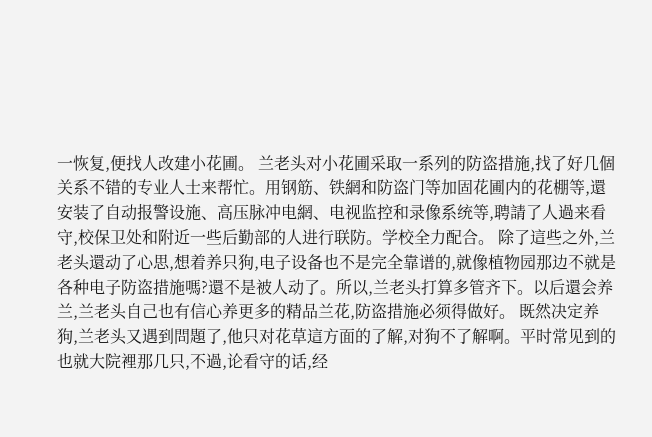一恢复,便找人改建小花圃。 兰老头对小花圃采取一系列的防盗措施,找了好几個关系不错的专业人士来帮忙。用钢筋、铁網和防盗门等加固花圃内的花棚等,還安装了自动报警设施、高压脉冲电網、电视监控和录像系统等,聘請了人過来看守,校保卫处和附近一些后勤部的人进行联防。学校全力配合。 除了這些之外,兰老头還动了心思,想着养只狗,电子设备也不是完全靠谱的,就像植物园那边不就是各种电子防盗措施嗎?還不是被人动了。所以,兰老头打算多管齐下。以后還会养兰,兰老头自己也有信心养更多的精品兰花,防盗措施必须得做好。 既然决定养狗,兰老头又遇到問題了,他只对花草這方面的了解,对狗不了解啊。平时常见到的也就大院裡那几只,不過,论看守的话,经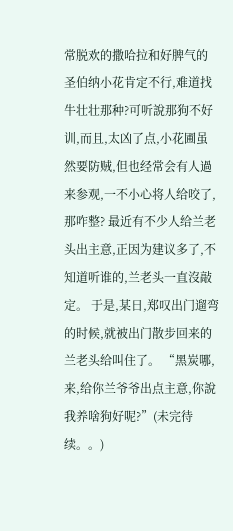常脱欢的撒哈拉和好脾气的圣伯纳小花肯定不行,难道找牛壮壮那种?可听說那狗不好训,而且,太凶了点,小花圃虽然要防贼,但也经常会有人過来参观,一不小心将人给咬了,那咋整? 最近有不少人给兰老头出主意,正因为建议多了,不知道听谁的,兰老头一直沒敲定。 于是,某日,郑叹出门遛弯的时候,就被出门散步回来的兰老头给叫住了。 “黑炭哪,来,给你兰爷爷出点主意,你說我养啥狗好呢?”(未完待续。。)